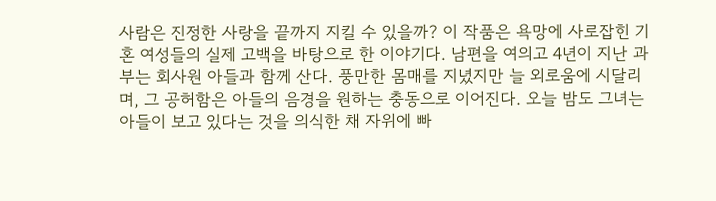사람은 진정한 사랑을 끝까지 지킬 수 있을까? 이 작품은 욕망에 사로잡힌 기혼 여성들의 실제 고백을 바탕으로 한 이야기다. 남편을 여의고 4년이 지난 과부는 회사원 아들과 함께 산다. 풍만한 몸매를 지녔지만 늘 외로움에 시달리며, 그 공허함은 아들의 음경을 원하는 충동으로 이어진다. 오늘 밤도 그녀는 아들이 보고 있다는 것을 의식한 채 자위에 빠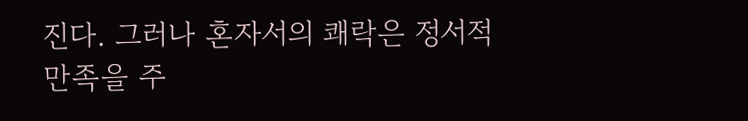진다. 그러나 혼자서의 쾌락은 정서적 만족을 주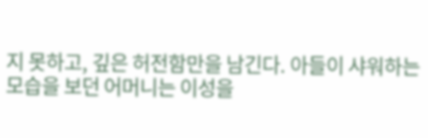지 못하고, 깊은 허전함만을 남긴다. 아들이 샤워하는 모습을 보던 어머니는 이성을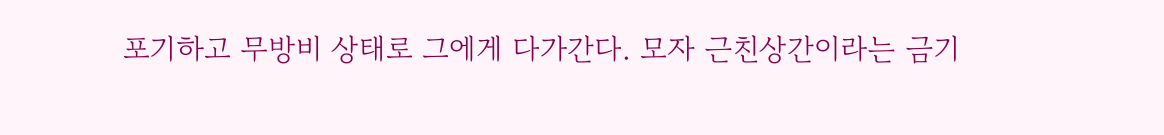포기하고 무방비 상태로 그에게 다가간다. 모자 근친상간이라는 금기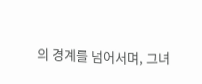의 경계를 넘어서며, 그녀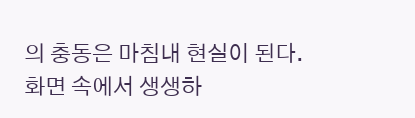의 충동은 마침내 현실이 된다. 화면 속에서 생생하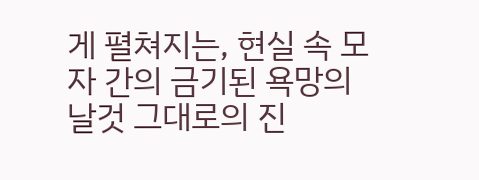게 펼쳐지는, 현실 속 모자 간의 금기된 욕망의 날것 그대로의 진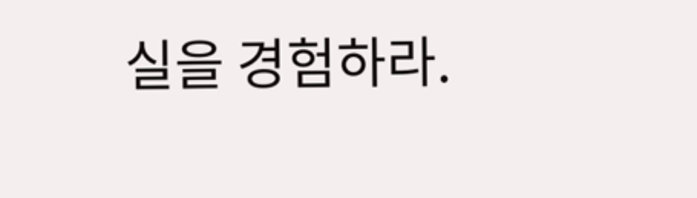실을 경험하라.